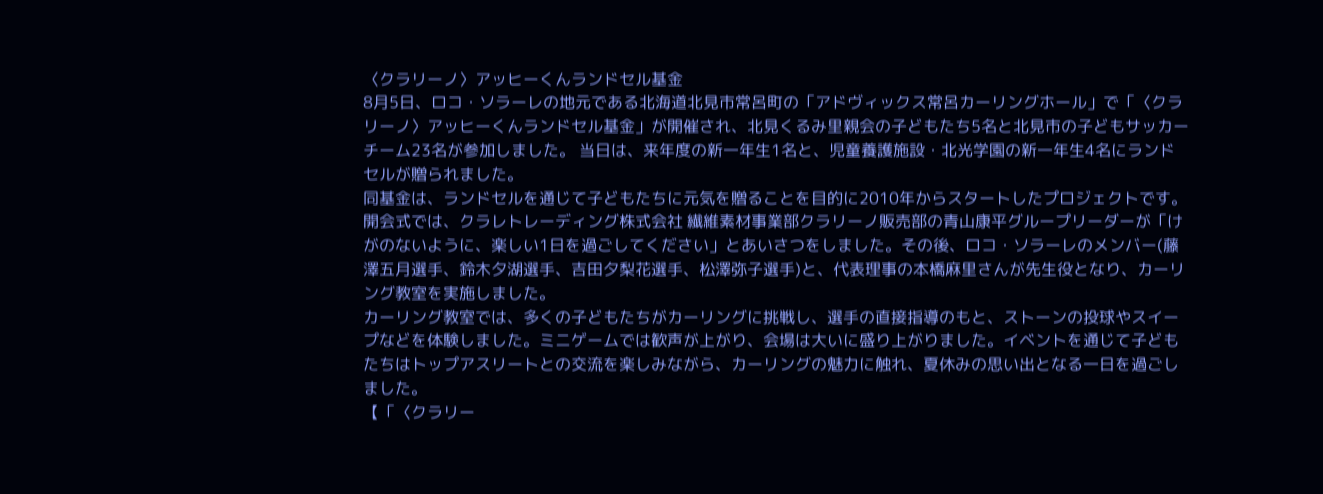〈クラリーノ〉アッヒーくんランドセル基金
8月5日、ロコ・ソラーレの地元である北海道北見市常呂町の「アドヴィックス常呂カーリングホール」で「〈クラリーノ〉アッヒーくんランドセル基金」が開催され、北見くるみ里親会の子どもたち5名と北見市の子どもサッカーチーム23名が参加しました。 当日は、来年度の新一年生1名と、児童養護施設・北光学園の新一年生4名にランドセルが贈られました。
同基金は、ランドセルを通じて子どもたちに元気を贈ることを目的に2010年からスタートしたプロジェクトです。開会式では、クラレトレーディング株式会社 繊維素材事業部クラリーノ販売部の青山康平グループリーダーが「けがのないように、楽しい1日を過ごしてください」とあいさつをしました。その後、ロコ・ソラーレのメンバー(藤澤五月選手、鈴木夕湖選手、吉田夕梨花選手、松澤弥子選手)と、代表理事の本橋麻里さんが先生役となり、カーリング教室を実施しました。
カーリング教室では、多くの子どもたちがカーリングに挑戦し、選手の直接指導のもと、ストーンの投球やスイープなどを体験しました。ミニゲームでは歓声が上がり、会場は大いに盛り上がりました。イベントを通じて子どもたちはトップアスリートとの交流を楽しみながら、カーリングの魅力に触れ、夏休みの思い出となる一日を過ごしました。
【「〈クラリー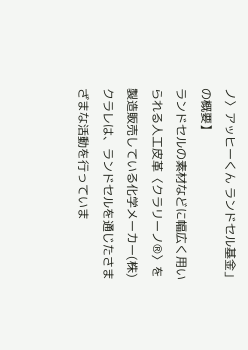ノ〉アッヒーくん ランドセル基金」の概要】
ランドセルの素材などに幅広く用いられる人工皮革〈クラリーノ®〉を製造販売している化学メーカー(株)クラレは、ランドセルを通じたさまざまな活動を行っていま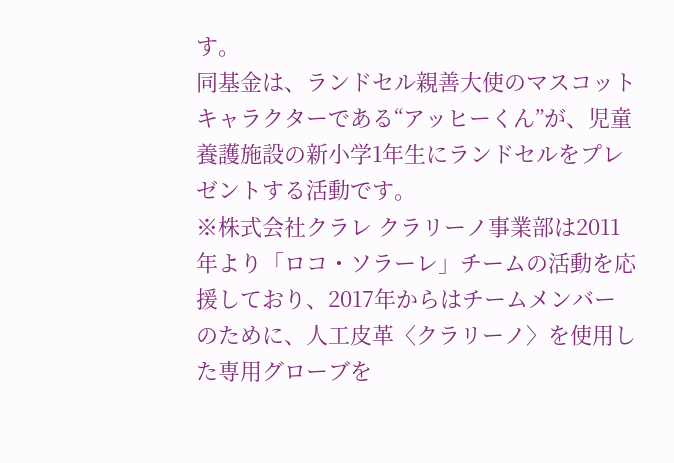す。
同基金は、ランドセル親善大使のマスコットキャラクターである“アッヒーくん”が、児童養護施設の新小学1年生にランドセルをプレゼントする活動です。
※株式会社クラレ クラリーノ事業部は2011年より「ロコ・ソラーレ」チームの活動を応援しており、2017年からはチームメンバーのために、人工皮革〈クラリーノ〉を使用した専用グローブを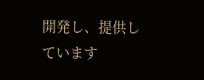開発し、提供しています